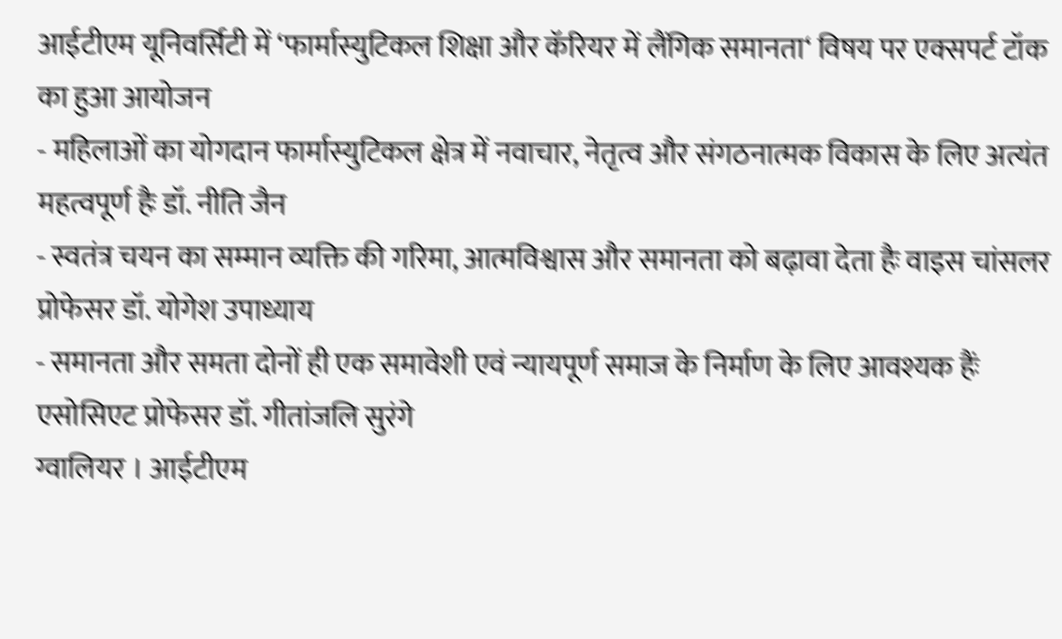आईटीएम यूनिवर्सिटी में ‘फार्मास्युटिकल शिक्षा और कॅरियर में लैंगिक समानता‘ विषय पर एक्सपर्ट टॉक का हुआ आयोजन
- महिलाओं का योगदान फार्मास्युटिकल क्षेत्र में नवाचार, नेतृत्व और संगठनात्मक विकास के लिए अत्यंत महत्वपूर्ण हैः डॉ. नीति जैन
- स्वतंत्र चयन का सम्मान व्यक्ति की गरिमा, आत्मविश्वास और समानता को बढ़ावा देता हैः वाइस चांसलर प्रोफेसर डॉ. योगेश उपाध्याय
- समानता और समता दोनों ही एक समावेशी एवं न्यायपूर्ण समाज के निर्माण के लिए आवश्यक हैंः एसोसिएट प्रोफेसर डॉ. गीतांजलि सुरंगे
ग्वालियर । आईटीएम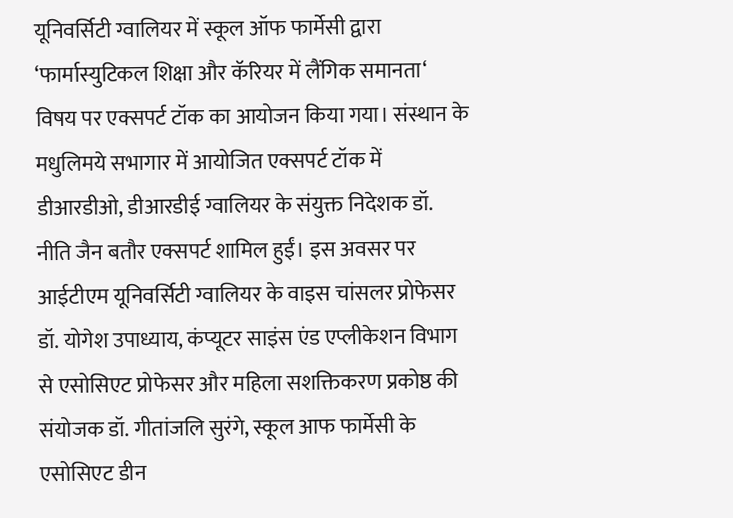यूनिवर्सिटी ग्वालियर में स्कूल ऑफ फार्मेसी द्वारा ‘फार्मास्युटिकल शिक्षा और कॅरियर में लैंगिक समानता‘ विषय पर एक्सपर्ट टॉक का आयोजन किया गया। संस्थान के मधुलिमये सभागार में आयोजित एक्सपर्ट टॉक में डीआरडीओ, डीआरडीई ग्वालियर के संयुक्त निदेशक डॉ. नीति जैन बतौर एक्सपर्ट शामिल हुईं। इस अवसर पर आईटीएम यूनिवर्सिटी ग्वालियर के वाइस चांसलर प्रोफेसर डॉ. योगेश उपाध्याय, कंप्यूटर साइंस एंड एप्लीकेशन विभाग से एसोसिएट प्रोफेसर और महिला सशक्तिकरण प्रकोष्ठ की संयोजक डॉ. गीतांजलि सुरंगे, स्कूल आफ फार्मेसी के एसोसिएट डीन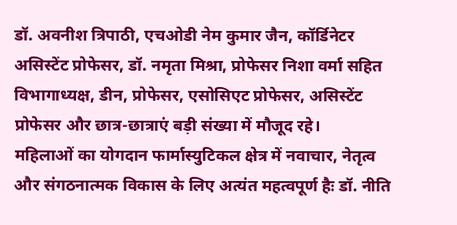डॉ. अवनीश त्रिपाठी, एचओडी नेम कुमार जैन, कॉर्डिनेटर असिस्टेंट प्रोफेसर, डॉ. नमृता मिश्रा, प्रोफेसर निशा वर्मा सहित विभागाध्यक्ष, डीन, प्रोफेसर, एसोसिएट प्रोफेसर, असिस्टेंट प्रोफेसर और छात्र-छात्राएं बड़ी संख्या में मौजूद रहे।
महिलाओं का योगदान फार्मास्युटिकल क्षेत्र में नवाचार, नेतृत्व और संगठनात्मक विकास के लिए अत्यंत महत्वपूर्ण हैः डॉ. नीति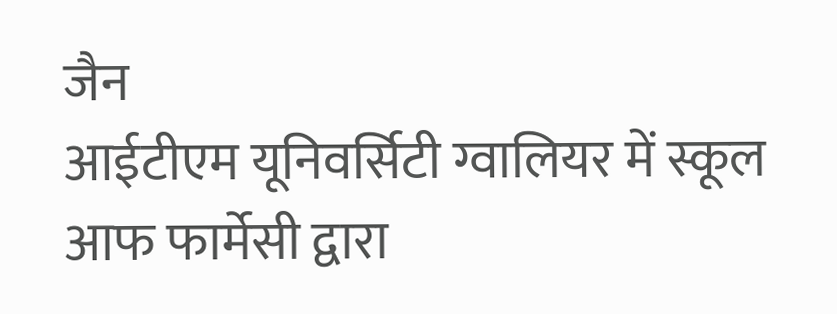जैन
आईटीएम यूनिवर्सिटी ग्वालियर में स्कूल आफ फार्मेसी द्वारा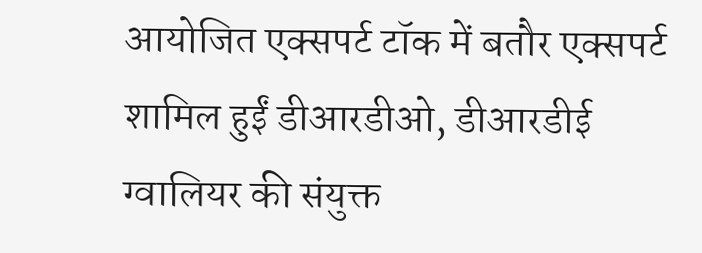आयोजित एक्सपर्ट टॉक में बतौर एक्सपर्ट शामिल हुईं डीआरडीओ, डीआरडीई ग्वालियर की संयुक्त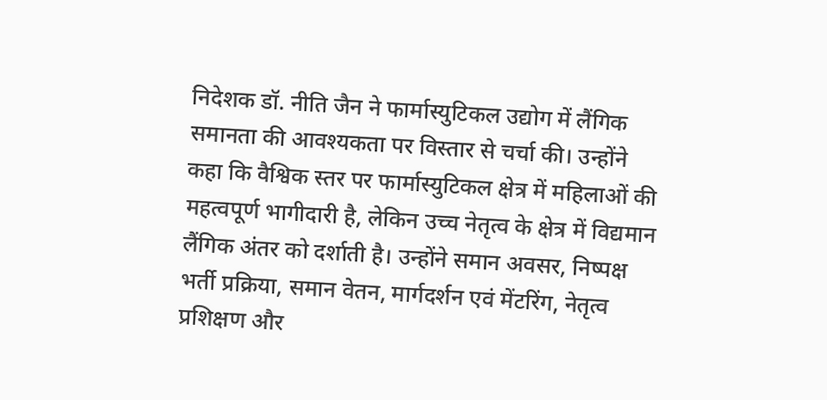निदेशक डॉ. नीति जैन ने फार्मास्युटिकल उद्योग में लैंगिक समानता की आवश्यकता पर विस्तार से चर्चा की। उन्होंने कहा कि वैश्विक स्तर पर फार्मास्युटिकल क्षेत्र में महिलाओं की महत्वपूर्ण भागीदारी है, लेकिन उच्च नेतृत्व के क्षेत्र में विद्यमान लैंगिक अंतर को दर्शाती है। उन्होंने समान अवसर, निष्पक्ष भर्ती प्रक्रिया, समान वेतन, मार्गदर्शन एवं मेंटरिंग, नेतृत्व प्रशिक्षण और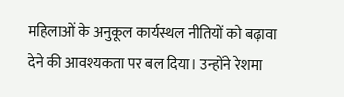महिलाओं के अनुकूल कार्यस्थल नीतियों को बढ़ावा देने की आवश्यकता पर बल दिया। उन्होंने रेशमा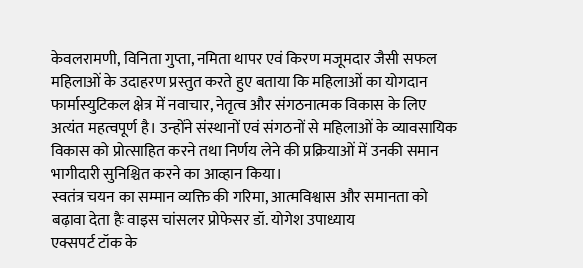केवलरामणी, विनिता गुप्ता, नमिता थापर एवं किरण मजूमदार जैसी सफल महिलाओं के उदाहरण प्रस्तुत करते हुए बताया कि महिलाओं का योगदान फार्मास्युटिकल क्षेत्र में नवाचार, नेतृत्व और संगठनात्मक विकास के लिए अत्यंत महत्वपूर्ण है। उन्होंने संस्थानों एवं संगठनों से महिलाओं के व्यावसायिक विकास को प्रोत्साहित करने तथा निर्णय लेने की प्रक्रियाओं में उनकी समान भागीदारी सुनिश्चित करने का आव्हान किया।
स्वतंत्र चयन का सम्मान व्यक्ति की गरिमा, आत्मविश्वास और समानता को बढ़ावा देता हैः वाइस चांसलर प्रोफेसर डॉ. योगेश उपाध्याय
एक्सपर्ट टॉक के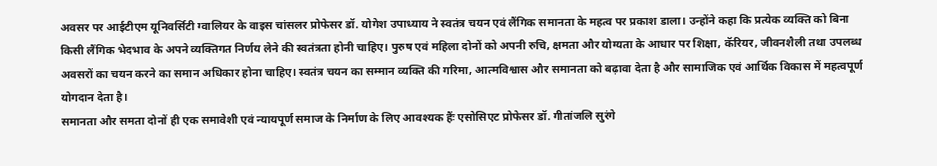अवसर पर आईटीएम यूनिवर्सिटी ग्वालियर के वाइस चांसलर प्रोफेसर डॉ. योगेश उपाध्याय ने स्वतंत्र चयन एवं लैंगिक समानता के महत्व पर प्रकाश डाला। उन्होंने कहा कि प्रत्येक व्यक्ति को बिना किसी लैंगिक भेदभाव के अपने व्यक्तिगत निर्णय लेने की स्वतंत्रता होनी चाहिए। पुरुष एवं महिला दोनों को अपनी रुचि, क्षमता और योग्यता के आधार पर शिक्षा, कॅरियर, जीवनशैली तथा उपलब्ध अवसरों का चयन करने का समान अधिकार होना चाहिए। स्वतंत्र चयन का सम्मान व्यक्ति की गरिमा, आत्मविश्वास और समानता को बढ़ावा देता है और सामाजिक एवं आर्थिक विकास में महत्वपूर्ण योगदान देता है।
समानता और समता दोनों ही एक समावेशी एवं न्यायपूर्ण समाज के निर्माण के लिए आवश्यक हैंः एसोसिएट प्रोफेसर डॉ. गीतांजलि सुरंगे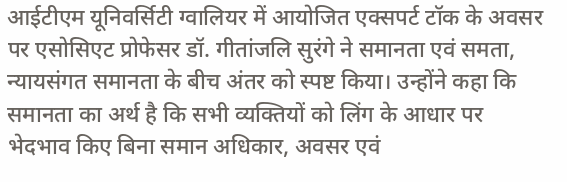आईटीएम यूनिवर्सिटी ग्वालियर में आयोजित एक्सपर्ट टॉक के अवसर पर एसोसिएट प्रोफेसर डॉ. गीतांजलि सुरंगे ने समानता एवं समता, न्यायसंगत समानता के बीच अंतर को स्पष्ट किया। उन्होंने कहा कि समानता का अर्थ है कि सभी व्यक्तियों को लिंग के आधार पर भेदभाव किए बिना समान अधिकार, अवसर एवं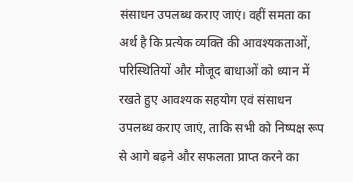संसाधन उपलब्ध कराए जाएं। वहीं समता का अर्थ है कि प्रत्येक व्यक्ति की आवश्यकताओं, परिस्थितियों और मौजूद बाधाओं को ध्यान में रखते हुए आवश्यक सहयोग एवं संसाधन उपलब्ध कराए जाएं, ताकि सभी को निष्पक्ष रूप से आगे बढ़ने और सफलता प्राप्त करने का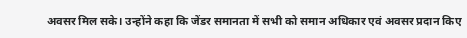अवसर मिल सके। उन्होंने कहा कि जेंडर समानता में सभी को समान अधिकार एवं अवसर प्रदान किए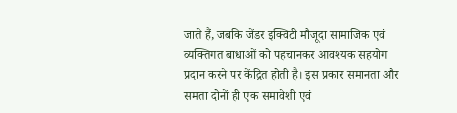जाते हैं, जबकि जेंडर इक्विटी मौजूदा सामाजिक एवं व्यक्तिगत बाधाओं को पहचानकर आवश्यक सहयोग प्रदान करने पर केंद्रित होती है। इस प्रकार समानता और समता दोनों ही एक समावेशी एवं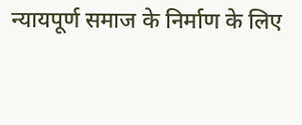न्यायपूर्ण समाज के निर्माण के लिए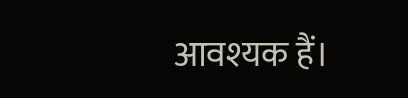आवश्यक हैं।